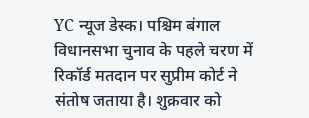YC न्यूज डेस्क। पश्चिम बंगाल विधानसभा चुनाव के पहले चरण में रिकॉर्ड मतदान पर सुप्रीम कोर्ट ने संतोष जताया है। शुक्रवार को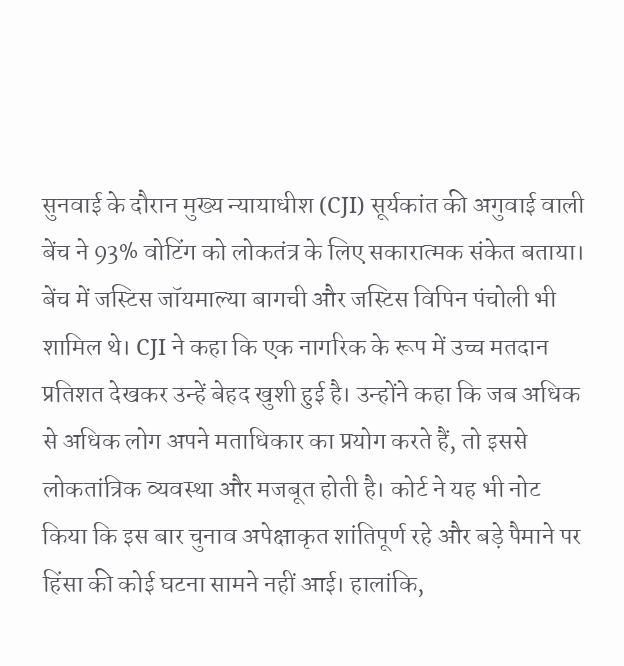सुनवाई के दौरान मुख्य न्यायाधीश (CJI) सूर्यकांत की अगुवाई वाली बेंच ने 93% वोटिंग को लोकतंत्र के लिए सकारात्मक संकेत बताया। बेंच में जस्टिस जॉयमाल्या बागची और जस्टिस विपिन पंचोली भी शामिल थे। CJI ने कहा कि एक नागरिक के रूप में उच्च मतदान प्रतिशत देखकर उन्हें बेहद खुशी हुई है। उन्होंने कहा कि जब अधिक से अधिक लोग अपने मताधिकार का प्रयोग करते हैं, तो इससे लोकतांत्रिक व्यवस्था और मजबूत होती है। कोर्ट ने यह भी नोट किया कि इस बार चुनाव अपेक्षाकृत शांतिपूर्ण रहे और बड़े पैमाने पर हिंसा की कोई घटना सामने नहीं आई। हालांकि,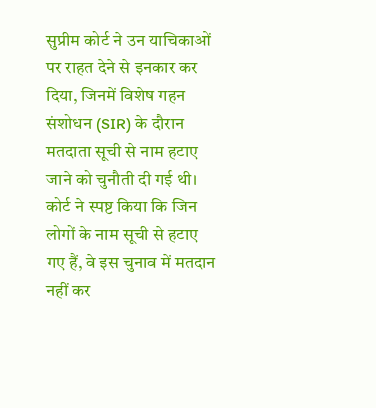सुप्रीम कोर्ट ने उन याचिकाओं पर राहत देने से इनकार कर दिया, जिनमें विशेष गहन संशोधन (SIR) के दौरान मतदाता सूची से नाम हटाए जाने को चुनौती दी गई थी। कोर्ट ने स्पष्ट किया कि जिन लोगों के नाम सूची से हटाए गए हैं, वे इस चुनाव में मतदान नहीं कर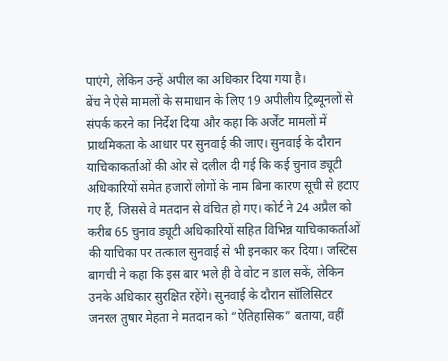पाएंगे, लेकिन उन्हें अपील का अधिकार दिया गया है।
बेंच ने ऐसे मामलों के समाधान के लिए 19 अपीलीय ट्रिब्यूनलों से संपर्क करने का निर्देश दिया और कहा कि अर्जेंट मामलों में प्राथमिकता के आधार पर सुनवाई की जाए। सुनवाई के दौरान याचिकाकर्ताओं की ओर से दलील दी गई कि कई चुनाव ड्यूटी अधिकारियों समेत हजारों लोगों के नाम बिना कारण सूची से हटाए गए हैं, जिससे वे मतदान से वंचित हो गए। कोर्ट ने 24 अप्रैल को करीब 65 चुनाव ड्यूटी अधिकारियों सहित विभिन्न याचिकाकर्ताओं की याचिका पर तत्काल सुनवाई से भी इनकार कर दिया। जस्टिस बागची ने कहा कि इस बार भले ही वे वोट न डाल सकें, लेकिन उनके अधिकार सुरक्षित रहेंगे। सुनवाई के दौरान सॉलिसिटर जनरल तुषार मेहता ने मतदान को “ऐतिहासिक” बताया, वहीं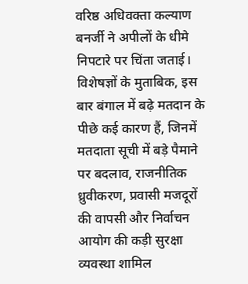वरिष्ठ अधिवक्ता कल्याण बनर्जी ने अपीलों के धीमे निपटारे पर चिंता जताई।
विशेषज्ञों के मुताबिक, इस बार बंगाल में बढ़े मतदान के पीछे कई कारण हैं, जिनमें मतदाता सूची में बड़े पैमाने पर बदलाव, राजनीतिक ध्रुवीकरण, प्रवासी मजदूरों की वापसी और निर्वाचन आयोग की कड़ी सुरक्षा व्यवस्था शामिल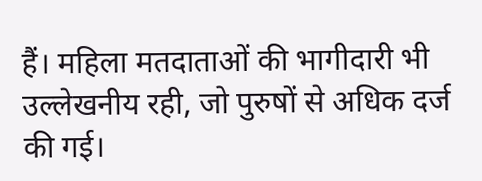हैं। महिला मतदाताओं की भागीदारी भी उल्लेखनीय रही, जो पुरुषों से अधिक दर्ज की गई।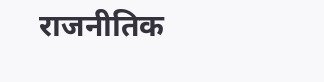राजनीतिक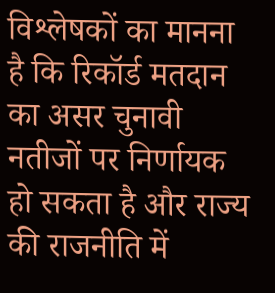विश्लेषकों का मानना है कि रिकॉर्ड मतदान का असर चुनावी नतीजों पर निर्णायक हो सकता है और राज्य की राजनीति में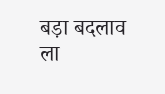बड़ा बदलाव ला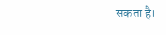सकता है।